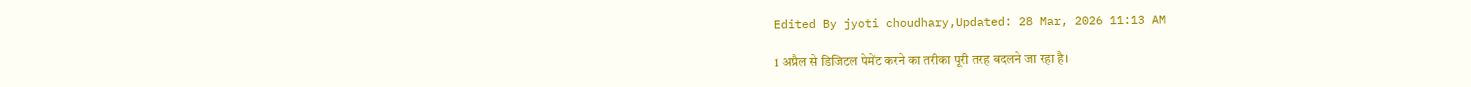Edited By jyoti choudhary,Updated: 28 Mar, 2026 11:13 AM

1 अप्रैल से डिजिटल पेमेंट करने का तरीका पूरी तरह बदलने जा रहा है।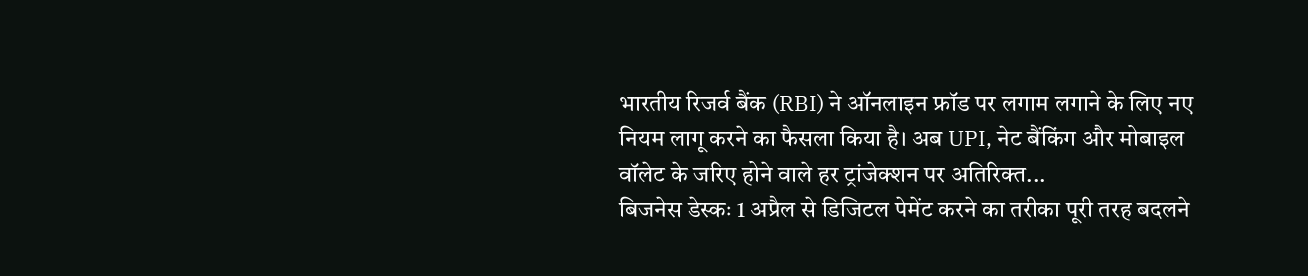भारतीय रिजर्व बैंक (RBI) ने ऑनलाइन फ्रॉड पर लगाम लगाने के लिए नए नियम लागू करने का फैसला किया है। अब UPI, नेट बैंकिंग और मोबाइल वॉलेट के जरिए होने वाले हर ट्रांजेक्शन पर अतिरिक्त...
बिजनेस डेस्कः 1 अप्रैल से डिजिटल पेमेंट करने का तरीका पूरी तरह बदलने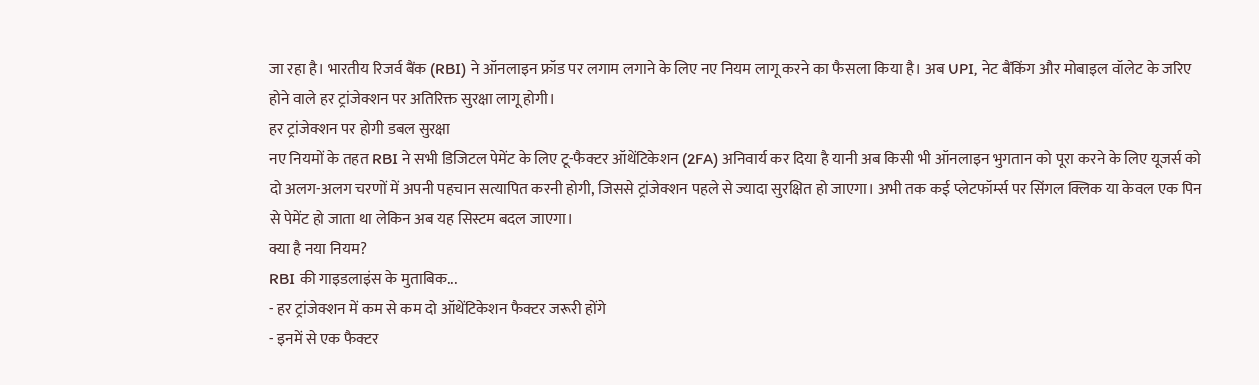जा रहा है। भारतीय रिजर्व बैंक (RBI) ने ऑनलाइन फ्रॉड पर लगाम लगाने के लिए नए नियम लागू करने का फैसला किया है। अब UPI, नेट बैंकिंग और मोबाइल वॉलेट के जरिए होने वाले हर ट्रांजेक्शन पर अतिरिक्त सुरक्षा लागू होगी।
हर ट्रांजेक्शन पर होगी डबल सुरक्षा
नए नियमों के तहत RBI ने सभी डिजिटल पेमेंट के लिए टू-फैक्टर ऑथेंटिकेशन (2FA) अनिवार्य कर दिया है यानी अब किसी भी ऑनलाइन भुगतान को पूरा करने के लिए यूजर्स को दो अलग-अलग चरणों में अपनी पहचान सत्यापित करनी होगी, जिससे ट्रांजेक्शन पहले से ज्यादा सुरक्षित हो जाएगा। अभी तक कई प्लेटफॉर्म्स पर सिंगल क्लिक या केवल एक पिन से पेमेंट हो जाता था लेकिन अब यह सिस्टम बदल जाएगा।
क्या है नया नियम?
RBI की गाइडलाइंस के मुताबिक...
- हर ट्रांजेक्शन में कम से कम दो ऑथेंटिकेशन फैक्टर जरूरी होंगे
- इनमें से एक फैक्टर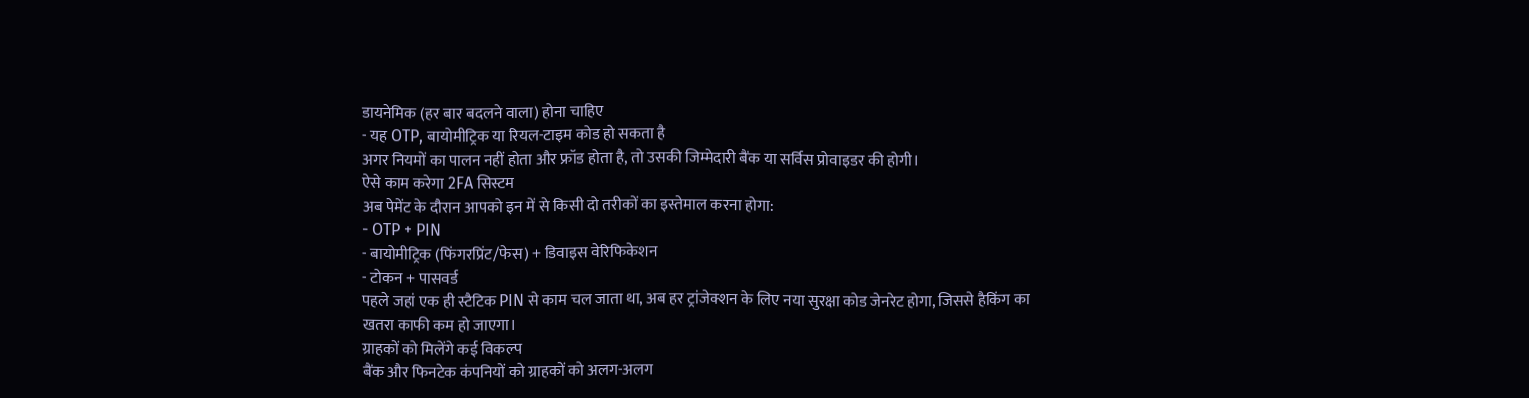डायनेमिक (हर बार बदलने वाला) होना चाहिए
- यह OTP, बायोमीट्रिक या रियल-टाइम कोड हो सकता है
अगर नियमों का पालन नहीं होता और फ्रॉड होता है, तो उसकी जिम्मेदारी बैंक या सर्विस प्रोवाइडर की होगी।
ऐसे काम करेगा 2FA सिस्टम
अब पेमेंट के दौरान आपको इन में से किसी दो तरीकों का इस्तेमाल करना होगा:
- OTP + PIN
- बायोमीट्रिक (फिंगरप्रिंट/फेस) + डिवाइस वेरिफिकेशन
- टोकन + पासवर्ड
पहले जहां एक ही स्टैटिक PIN से काम चल जाता था, अब हर ट्रांजेक्शन के लिए नया सुरक्षा कोड जेनरेट होगा, जिससे हैकिंग का खतरा काफी कम हो जाएगा।
ग्राहकों को मिलेंगे कई विकल्प
बैंक और फिनटेक कंपनियों को ग्राहकों को अलग-अलग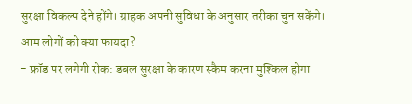सुरक्षा विकल्प देने होंगे। ग्राहक अपनी सुविधा के अनुसार तरीका चुन सकेंगे।
आम लोगों को क्या फायदा?
- फ्रॉड पर लगेगी रोक: डबल सुरक्षा के कारण स्कैम करना मुश्किल होगा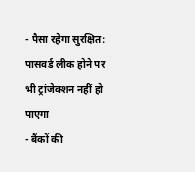- पैसा रहेगा सुरक्षित: पासवर्ड लीक होने पर भी ट्रांजेक्शन नहीं हो पाएगा
- बैंकों की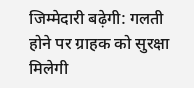जिम्मेदारी बढ़ेगी: गलती होने पर ग्राहक को सुरक्षा मिलेगी